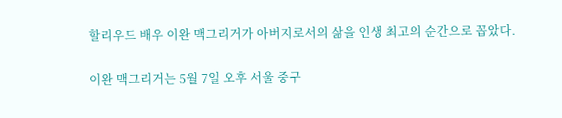할리우드 배우 이완 맥그리거가 아버지로서의 삶을 인생 최고의 순간으로 꼽았다.

이완 맥그리거는 5월 7일 오후 서울 중구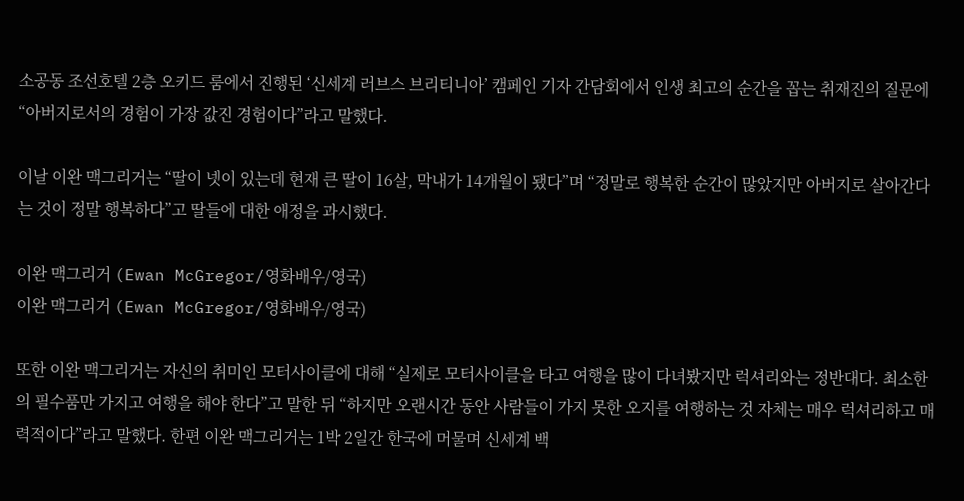소공동 조선호텔 2층 오키드 룸에서 진행된 ‘신세계 러브스 브리티니아’ 캠페인 기자 간담회에서 인생 최고의 순간을 꼽는 취재진의 질문에 “아버지로서의 경험이 가장 값진 경험이다”라고 말했다.

이날 이완 맥그리거는 “딸이 넷이 있는데 현재 큰 딸이 16살, 막내가 14개월이 됐다”며 “정말로 행복한 순간이 많았지만 아버지로 살아간다는 것이 정말 행복하다”고 딸들에 대한 애정을 과시했다.

이완 맥그리거 (Ewan McGregor/영화배우/영국)
이완 맥그리거 (Ewan McGregor/영화배우/영국)

또한 이완 맥그리거는 자신의 취미인 모터사이클에 대해 “실제로 모터사이클을 타고 여행을 많이 다녀봤지만 럭셔리와는 정반대다. 최소한의 필수품만 가지고 여행을 해야 한다”고 말한 뒤 “하지만 오랜시간 동안 사람들이 가지 못한 오지를 여행하는 것 자체는 매우 럭셔리하고 매력적이다”라고 말했다. 한편 이완 맥그리거는 1박 2일간 한국에 머물며 신세계 백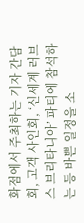화점에서 주최하는 기자 간담회, 고객 사인회, ‘신세계 러브스 브리타니아’ 파티에 참석하는 등 바쁜 일정을 소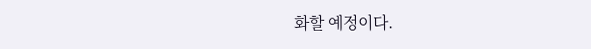화할 예정이다.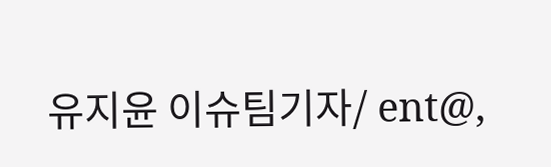유지윤 이슈팀기자/ ent@,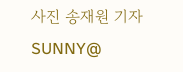사진 송재원 기자 SUNNY@